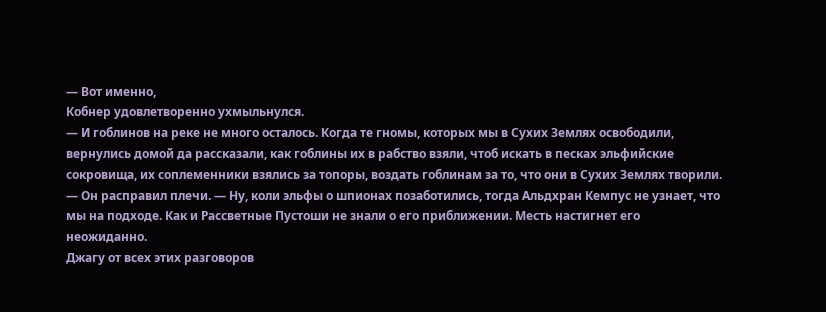— Вот именно,
Кобнер удовлетворенно ухмыльнулся.
— И гоблинов на реке не много осталось. Когда те гномы, которых мы в Сухих Землях освободили, вернулись домой да рассказали, как гоблины их в рабство взяли, чтоб искать в песках эльфийские сокровища, их соплеменники взялись за топоры, воздать гоблинам за то, что они в Сухих Землях творили. — Он расправил плечи. — Ну, коли эльфы о шпионах позаботились, тогда Альдхран Кемпус не узнает, что мы на подходе. Как и Рассветные Пустоши не знали о его приближении. Месть настигнет его неожиданно.
Джагу от всех этих разговоров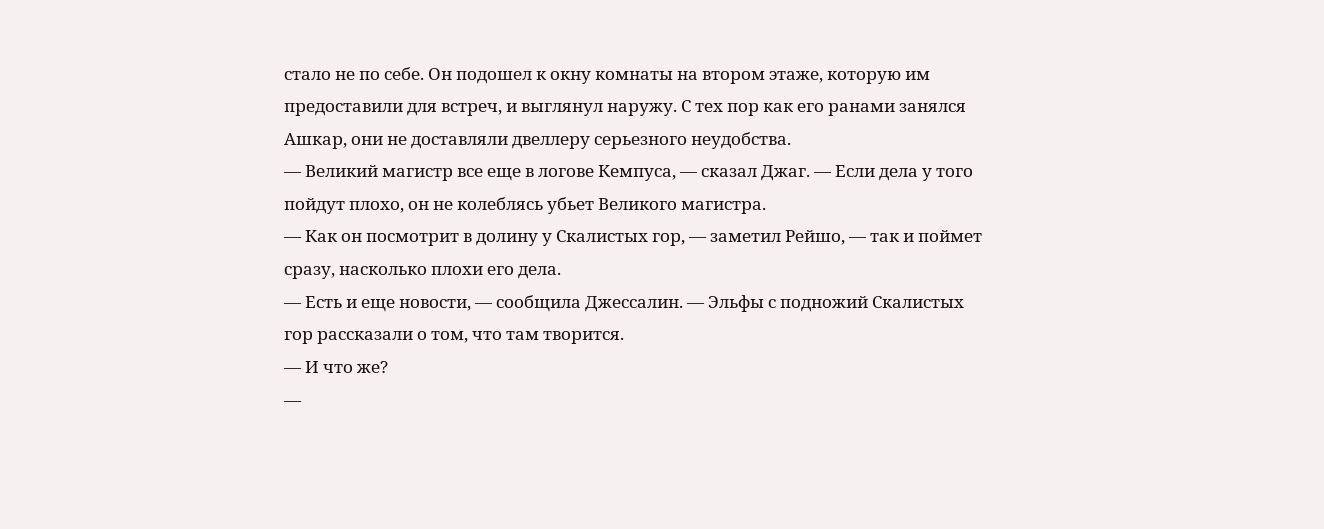стало не по себе. Он подошел к окну комнаты на втором этаже, которую им предоставили для встреч, и выглянул наружу. С тех пор как его ранами занялся Ашкар, они не доставляли двеллеру серьезного неудобства.
— Великий магистр все еще в логове Кемпуса, — сказал Джаг. — Если дела у того пойдут плохо, он не колеблясь убьет Великого магистра.
— Как он посмотрит в долину у Скалистых гор, — заметил Рейшо, — так и поймет сразу, насколько плохи его дела.
— Есть и еще новости, — сообщила Джессалин. — Эльфы с подножий Скалистых гор рассказали о том, что там творится.
— И что же?
—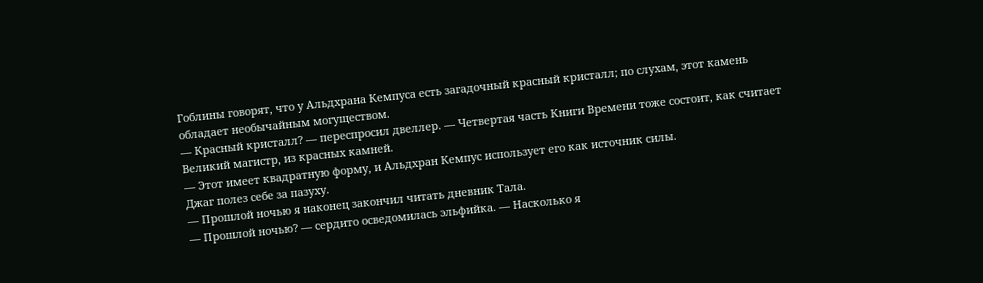Гоблины говорят, что у Альдхрана Кемпуса есть загадочный красный кристалл; по слухам, этот камень обладает необычайным могуществом.
— Красный кристалл? — переспросил двеллер. — Четвертая часть Книги Времени тоже состоит, как считает Великий магистр, из красных камней.
— Этот имеет квадратную форму, и Альдхран Кемпус использует его как источник силы.
Джаг полез себе за пазуху.
— Прошлой ночью я наконец закончил читать дневник Тала.
— Прошлой ночью? — сердито осведомилась эльфийка. — Насколько я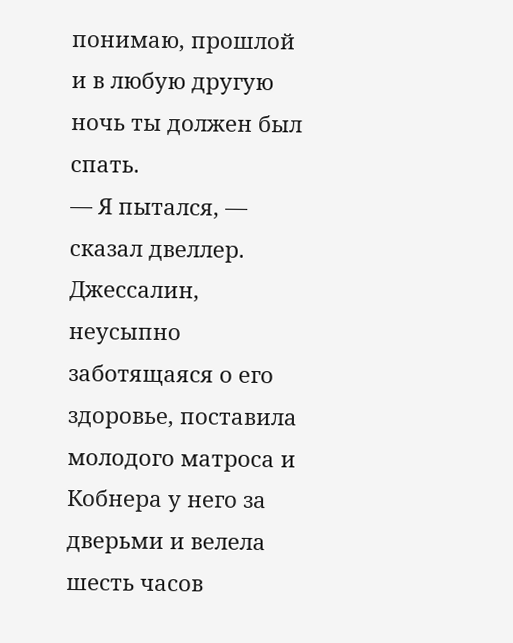понимаю, прошлой и в любую другую ночь ты должен был спать.
— Я пытался, — сказал двеллер.
Джессалин, неусыпно заботящаяся о его здоровье, поставила молодого матроса и Кобнера у него за дверьми и велела шесть часов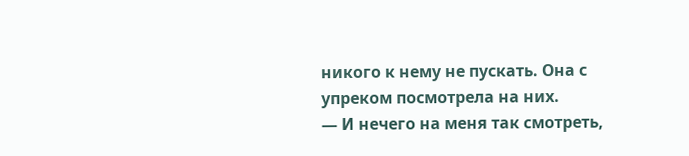никого к нему не пускать. Она с упреком посмотрела на них.
— И нечего на меня так смотреть,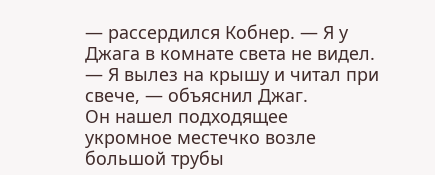— рассердился Кобнер. — Я у Джага в комнате света не видел.
— Я вылез на крышу и читал при свече, — объяснил Джаг.
Он нашел подходящее укромное местечко возле большой трубы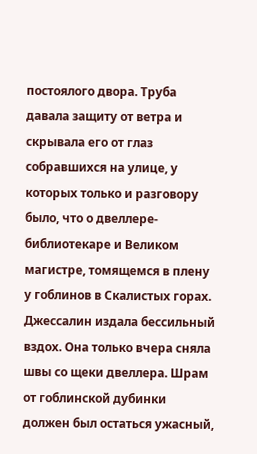постоялого двора. Труба давала защиту от ветра и скрывала его от глаз собравшихся на улице, у которых только и разговору было, что о двеллере-библиотекаре и Великом магистре, томящемся в плену у гоблинов в Скалистых горах.
Джессалин издала бессильный вздох. Она только вчера сняла швы со щеки двеллера. Шрам от гоблинской дубинки должен был остаться ужасный,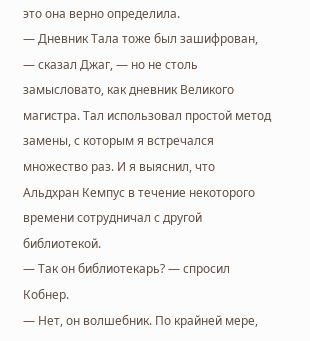это она верно определила.
— Дневник Тала тоже был зашифрован, — сказал Джаг, — но не столь замысловато, как дневник Великого магистра. Тал использовал простой метод замены, с которым я встречался множество раз. И я выяснил, что Альдхран Кемпус в течение некоторого времени сотрудничал с другой библиотекой.
— Так он библиотекарь? — спросил Кобнер.
— Нет, он волшебник. По крайней мере,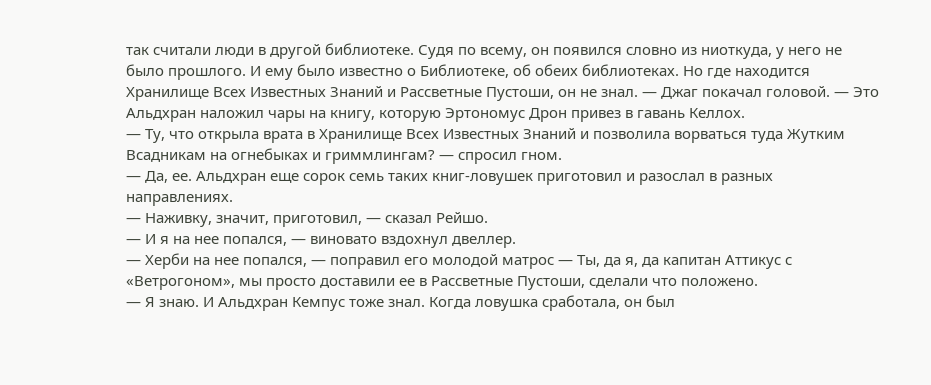так считали люди в другой библиотеке. Судя по всему, он появился словно из ниоткуда, у него не было прошлого. И ему было известно о Библиотеке, об обеих библиотеках. Но где находится Хранилище Всех Известных Знаний и Рассветные Пустоши, он не знал. — Джаг покачал головой. — Это Альдхран наложил чары на книгу, которую Эртономус Дрон привез в гавань Келлох.
— Ту, что открыла врата в Хранилище Всех Известных Знаний и позволила ворваться туда Жутким Всадникам на огнебыках и гриммлингам? — спросил гном.
— Да, ее. Альдхран еще сорок семь таких книг-ловушек приготовил и разослал в разных направлениях.
— Наживку, значит, приготовил, — сказал Рейшо.
— И я на нее попался, — виновато вздохнул двеллер.
— Херби на нее попался, — поправил его молодой матрос — Ты, да я, да капитан Аттикус с «Ветрогоном», мы просто доставили ее в Рассветные Пустоши, сделали что положено.
— Я знаю. И Альдхран Кемпус тоже знал. Когда ловушка сработала, он был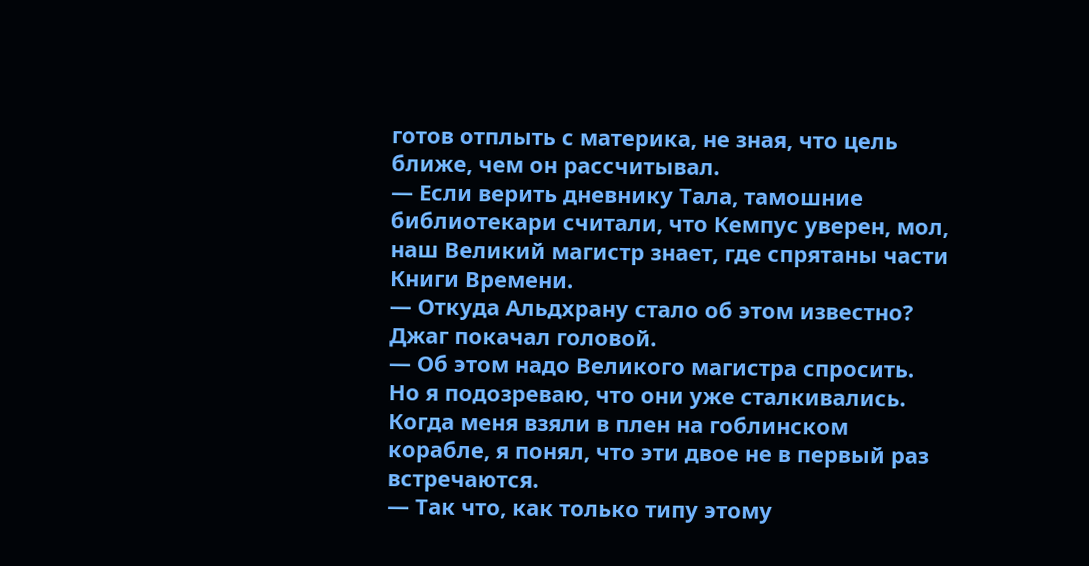готов отплыть с материка, не зная, что цель ближе, чем он рассчитывал.
— Если верить дневнику Тала, тамошние библиотекари считали, что Кемпус уверен, мол, наш Великий магистр знает, где спрятаны части Книги Времени.
— Откуда Альдхрану стало об этом известно?
Джаг покачал головой.
— Об этом надо Великого магистра спросить. Но я подозреваю, что они уже сталкивались. Когда меня взяли в плен на гоблинском корабле, я понял, что эти двое не в первый раз встречаются.
— Так что, как только типу этому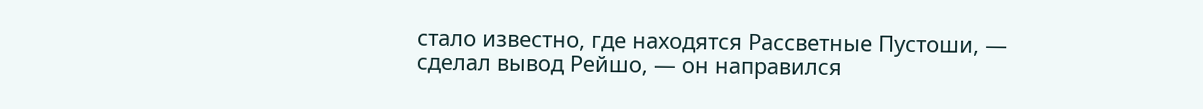стало известно, где находятся Рассветные Пустоши, — сделал вывод Рейшо, — он направился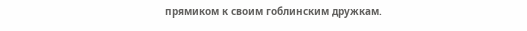прямиком к своим гоблинским дружкам.